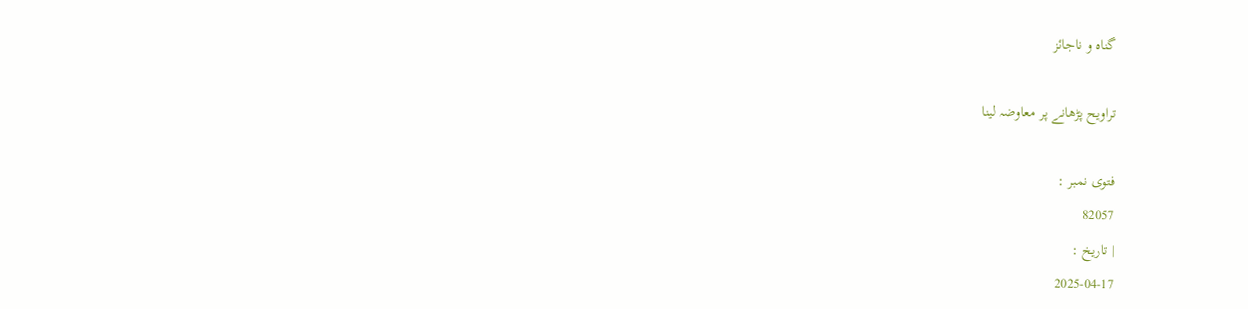گناہ و ناجائز

تراویح پڑھانے پر معاوضہ لینا

فتوی نمبر :
82057
| تاریخ :
2025-04-17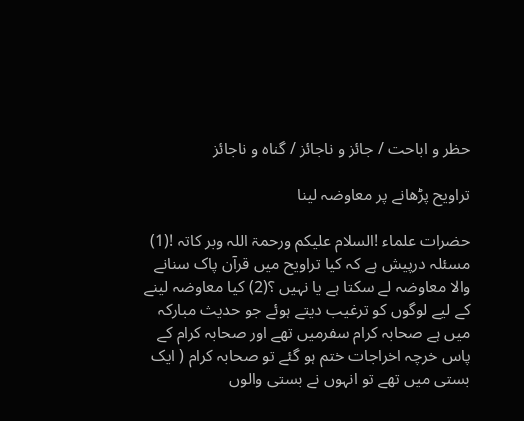حظر و اباحت / جائز و ناجائز / گناہ و ناجائز

تراویح پڑھانے پر معاوضہ لینا

حضرات علماء !السلام علیکم ورحمۃ اللہ وبر کاتہ !(1) مسئلہ درپیش ہے کہ کیا تراویح میں قرآن پاک سنانے والا معاوضہ لے سکتا ہے یا نہیں ؟(2) کیا معاوضہ لینے کے لیے لوگوں کو ترغیب دیتے ہوئے جو حدیث مبارکہ میں ہے صحابہ کرام سفرمیں تھے اور صحابہ کرام کے پاس خرچہ اخراجات ختم ہو گئے تو صحابہ کرام ( ایک بستی میں تھے تو انہوں نے بستی والوں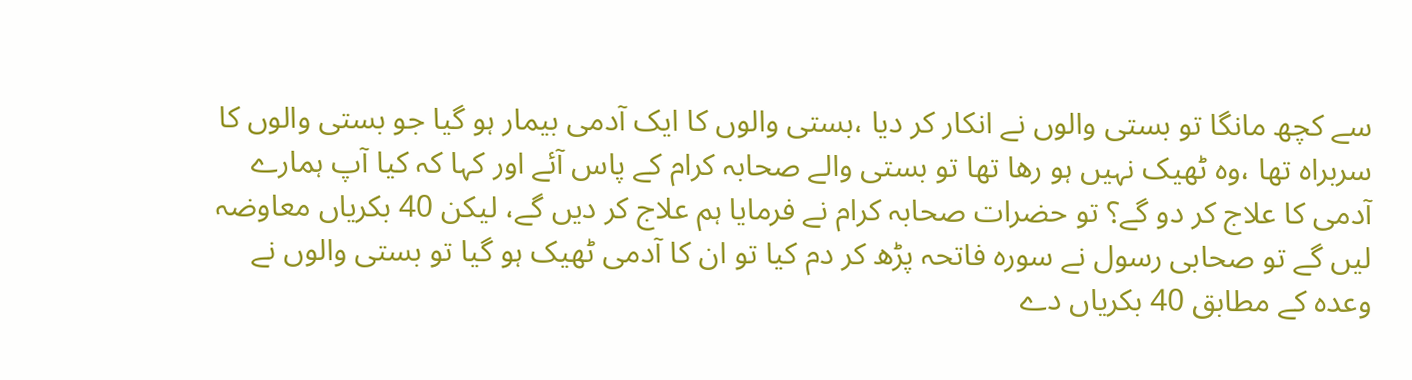سے کچھ مانگا تو بستی والوں نے انکار کر دیا ،بستی والوں کا ایک آدمی بیمار ہو گیا جو بستی والوں کا سربراہ تھا ،وہ ٹھیک نہیں ہو رھا تھا تو بستی والے صحابہ کرام کے پاس آئے اور کہا کہ کیا آپ ہمارے آدمی کا علاج کر دو گے؟ تو حضرات صحابہ کرام نے فرمایا ہم علاج کر دیں گے، لیکن 40 بکریاں معاوضہ لیں گے تو صحابی رسول نے سورہ فاتحہ پڑھ کر دم کیا تو ان کا آدمی ٹھیک ہو گیا تو بستی والوں نے وعدہ کے مطابق 40 بکریاں دے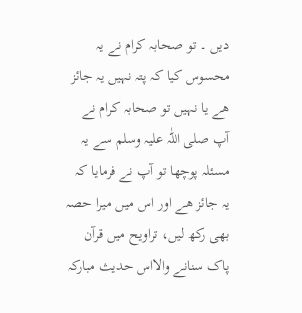دیں ۔ تو صحابہ کرام نے یہ محسوس کیا کہ پتہ نہیں یہ جائز ھے یا نہیں تو صحابہ کرام نے آپ صلی اللّٰہ علیہ وسلم سے یہ مسئلہ پوچھا تو آپ نے فرمایا کہ یہ جائز ھے اور اس میں میرا حصہ بھی رکھ لیں، تراویح میں قرآن پاک سنانے والااس حدیث مبارکہ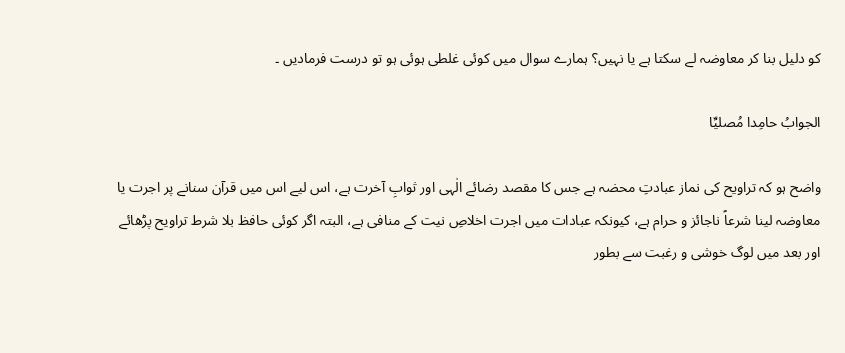کو دلیل بنا کر معاوضہ لے سکتا ہے یا نہیں؟ ہمارے سوال میں کوئی غلطی ہوئی ہو تو درست فرمادیں ۔

الجوابُ حامِدا مُصلیِّا

واضح ہو کہ تراویح کی نماز عبادتِ محضہ ہے جس کا مقصد رضائے الٰہی اور ثوابِ آخرت ہے، اس لیے اس میں قرآن سنانے پر اجرت یا معاوضہ لینا شرعاً ناجائز و حرام ہے، کیونکہ عبادات میں اجرت اخلاصِ نیت کے منافی ہے، البتہ اگر کوئی حافظ بلا شرط تراویح پڑھائے اور بعد میں لوگ خوشی و رغبت سے بطور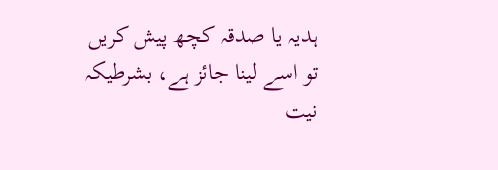ہدیہ یا صدقہ کچھ پیش کریں تو اسے لینا جائز ہے، بشرطیکہ نیت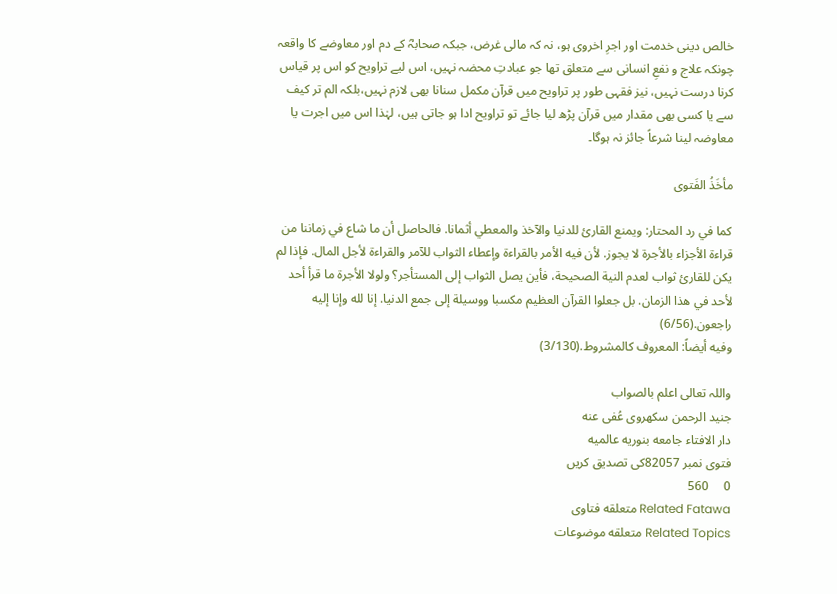خالص دینی خدمت اور اجرِ اخروی ہو، نہ کہ مالی غرض، جبکہ صحابہؓ کے دم اور معاوضے کا واقعہ چونکہ علاج و نفعِ انسانی سے متعلق تھا جو عبادتِ محضہ نہیں، اس لیے تراویح کو اس پر قیاس کرنا درست نہیں، نیز فقہی طور پر تراویح میں قرآن مکمل سنانا بھی لازم نہیں،بلکہ الم تر کیف سے یا کسی بھی مقدار میں قرآن پڑھ لیا جائے تو تراویح ادا ہو جاتی ہیں، لہٰذا اس میں اجرت یا معاوضہ لینا شرعاً جائز نہ ہوگا۔

مأخَذُ الفَتوی

كما في رد المحتار: ويمنع القارئ للدنيا والآخذ والمعطي أثمانا. فالحاصل أن ما شاع في زماننا من قراءة الأجزاء بالأجرة لا يجوز. لأن فيه الأمر بالقراءة وإعطاء الثواب للآمر والقراءة لأجل المال. فإذا لم يكن للقارئ ثواب لعدم النية الصحيحة، فأين يصل الثواب إلى المستأجر؟ ولولا الأجرة ما قرأ أحد لأحد في هذا الزمان. بل جعلوا القرآن العظيم مكسبا ووسيلة إلى جمع الدنيا. إنا لله وإنا إليه راجعون.(6/56)
وفيه أيضاً: المعروف كالمشروط.(3/130)

واللہ تعالی اعلم بالصواب
جنید الرحمن سکھروی عُفی عنه
دار الافتاء جامعه بنوریه عالمیه
فتوی نمبر 82057کی تصدیق کریں
0     560
Related Fatawa متعلقه فتاوی
Related Topics متعلقه موضوعات